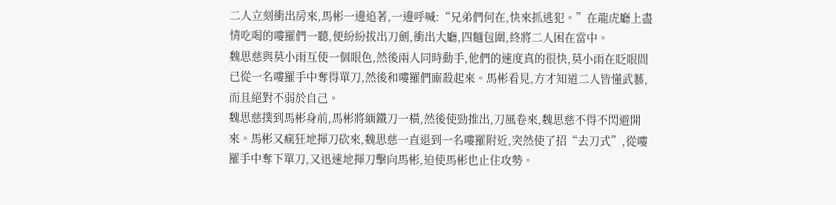二人立刻衝出房來,馬彬一邊追著,一邊呼喊:“兄弟們何在,快來抓逃犯。”在龍虎廳上盡情吃喝的嘍羅們一聽,便紛紛拔出刀劍,衝出大廳,四麵包圍,終將二人困在當中。
魏思慈與莫小雨互使一個眼色,然後兩人同時動手,他們的速度真的很快,莫小雨在眨眼間已從一名嘍羅手中奪得單刀,然後和嘍羅們廝殺起來。馬彬看見,方才知道二人皆懂武藝,而且絕對不弱於自己。
魏思慈撲到馬彬身前,馬彬將緬鐵刀一橫,然後使勁推出,刀風卷來,魏思慈不得不閃避開來。馬彬又瘋狂地揮刀砍來,魏思慈一直退到一名嘍羅附近,突然使了招“去刀式”,從嘍羅手中奪下單刀,又迅速地揮刀擊向馬彬,迫使馬彬也止住攻勢。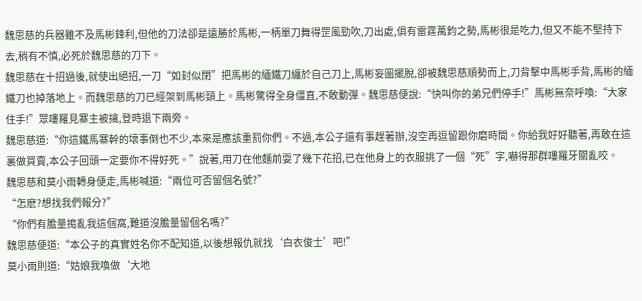魏思慈的兵器雖不及馬彬鋒利,但他的刀法卻是遠勝於馬彬,一柄單刀舞得罡風勁吹,刀出處,俱有雷霆萬鈞之勢,馬彬很是吃力,但又不能不堅持下去,稍有不慎,必死於魏思慈的刀下。
魏思慈在十招過後,就使出絕招,一刀“如封似閉”把馬彬的緬鐵刀纏於自己刀上,馬彬妄圖擺脫,卻被魏思慈順勢而上,刀背擊中馬彬手背,馬彬的緬鐵刀也掉落地上。而魏思慈的刀已經架到馬彬頸上。馬彬驚得全身僵直,不敢動彈。魏思慈便說:“快叫你的弟兄們停手!”馬彬無奈呼喚:“大家住手!”眾嘍羅見寨主被擒,登時退下兩旁。
魏思慈道:“你這鐵馬寨幹的壞事倒也不少,本來是應該重罰你們。不過,本公子還有事趕著辦,沒空再逗留跟你磨時間。你給我好好聽著,再敢在這裏做買賣,本公子回頭一定要你不得好死。”說著,用刀在他麵前耍了幾下花招,已在他身上的衣服挑了一個“死”字,嚇得那群嘍羅牙關亂咬。
魏思慈和莫小雨轉身便走,馬彬喊道:“兩位可否留個名號?”
“怎麽?想找我們報分?”
“你們有膽量搗亂我這個窩,難道沒膽量留個名嗎?”
魏思慈便道:“本公子的真實姓名你不配知道,以後想報仇就找‘白衣俊士’吧!”
莫小雨則道:“姑娘我喚做‘大地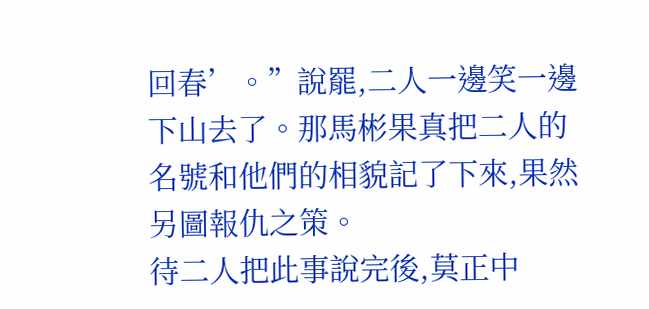回春’。”說罷,二人一邊笑一邊下山去了。那馬彬果真把二人的名號和他們的相貌記了下來,果然另圖報仇之策。
待二人把此事說完後,莫正中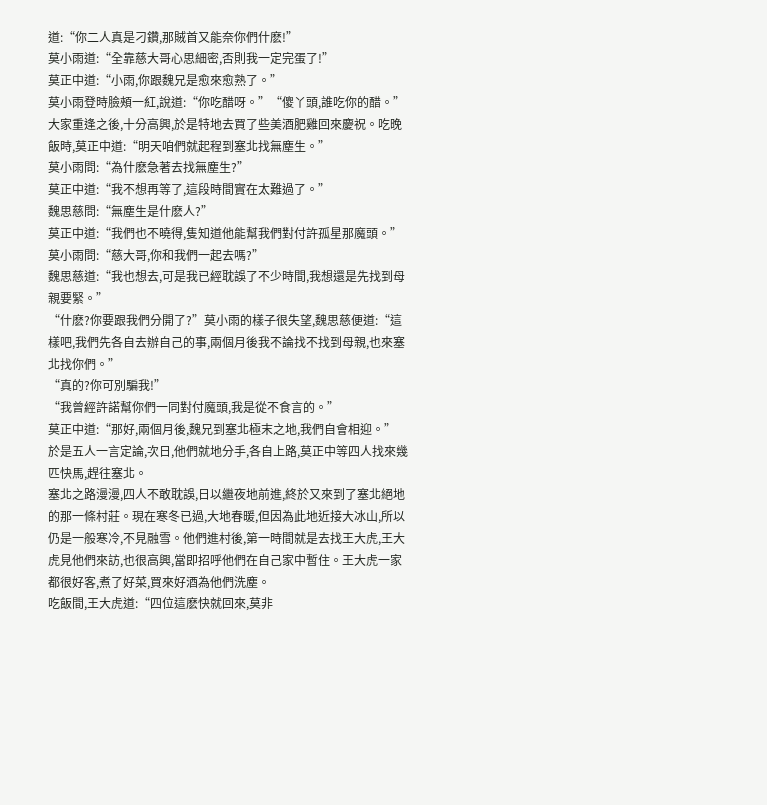道:“你二人真是刁鑽,那賊首又能奈你們什麽!”
莫小雨道:“全靠慈大哥心思細密,否則我一定完蛋了!”
莫正中道:“小雨,你跟魏兄是愈來愈熟了。”
莫小雨登時臉頰一紅,說道:“你吃醋呀。”“傻丫頭,誰吃你的醋。”
大家重逢之後,十分高興,於是特地去買了些美酒肥雞回來慶祝。吃晚飯時,莫正中道:“明天咱們就起程到塞北找無塵生。”
莫小雨問:“為什麽急著去找無塵生?”
莫正中道:“我不想再等了,這段時間實在太難過了。”
魏思慈問:“無塵生是什麽人?”
莫正中道:“我們也不曉得,隻知道他能幫我們對付許孤星那魔頭。”
莫小雨問:“慈大哥,你和我們一起去嗎?”
魏思慈道:“我也想去,可是我已經耽誤了不少時間,我想還是先找到母親要緊。”
“什麽?你要跟我們分開了?”莫小雨的樣子很失望,魏思慈便道:“這樣吧,我們先各自去辦自己的事,兩個月後我不論找不找到母親,也來塞北找你們。”
“真的?你可別騙我!”
“我曾經許諾幫你們一同對付魔頭,我是從不食言的。”
莫正中道:“那好,兩個月後,魏兄到塞北極末之地,我們自會相迎。”
於是五人一言定論,次日,他們就地分手,各自上路,莫正中等四人找來幾匹快馬,趕往塞北。
塞北之路漫漫,四人不敢耽誤,日以繼夜地前進,終於又來到了塞北絕地的那一條村莊。現在寒冬已過,大地春暖,但因為此地近接大冰山,所以仍是一般寒冷,不見融雪。他們進村後,第一時間就是去找王大虎,王大虎見他們來訪,也很高興,當即招呼他們在自己家中暫住。王大虎一家都很好客,煮了好菜,買來好酒為他們洗塵。
吃飯間,王大虎道:“四位這麽快就回來,莫非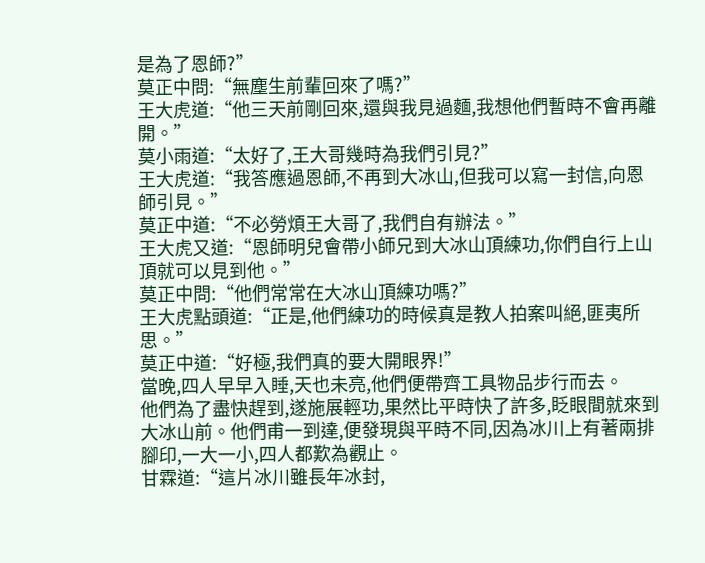是為了恩師?”
莫正中問:“無塵生前輩回來了嗎?”
王大虎道:“他三天前剛回來,還與我見過麵,我想他們暫時不會再離開。”
莫小雨道:“太好了,王大哥幾時為我們引見?”
王大虎道:“我答應過恩師,不再到大冰山,但我可以寫一封信,向恩師引見。”
莫正中道:“不必勞煩王大哥了,我們自有辦法。”
王大虎又道:“恩師明兒會帶小師兄到大冰山頂練功,你們自行上山頂就可以見到他。”
莫正中問:“他們常常在大冰山頂練功嗎?”
王大虎點頭道:“正是,他們練功的時候真是教人拍案叫絕,匪夷所思。”
莫正中道:“好極,我們真的要大開眼界!”
當晚,四人早早入睡,天也未亮,他們便帶齊工具物品步行而去。
他們為了盡快趕到,遂施展輕功,果然比平時快了許多,眨眼間就來到大冰山前。他們甫一到達,便發現與平時不同,因為冰川上有著兩排腳印,一大一小,四人都歎為觀止。
甘霖道:“這片冰川雖長年冰封,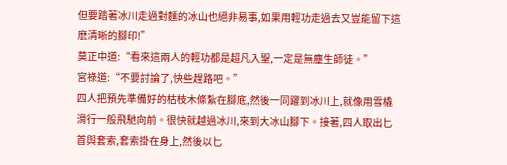但要踏著冰川走過對麵的冰山也絕非易事,如果用輕功走過去又豈能留下這麽清晰的腳印!”
莫正中道:“看來這兩人的輕功都是超凡入聖,一定是無塵生師徒。”
宮祿道:“不要討論了,快些趕路吧。”
四人把預先準備好的枯枝木條紮在腳底,然後一同躍到冰川上,就像用雪橇滑行一般飛馳向前。很快就越過冰川,來到大冰山腳下。接著,四人取出匕首與套索,套索掛在身上,然後以匕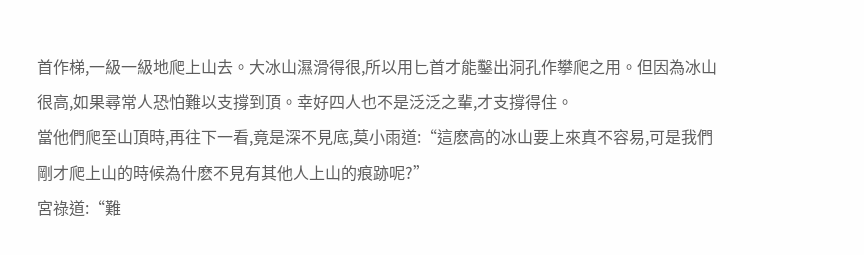首作梯,一級一級地爬上山去。大冰山濕滑得很,所以用匕首才能鑿出洞孔作攀爬之用。但因為冰山很高,如果尋常人恐怕難以支撐到頂。幸好四人也不是泛泛之輩,才支撐得住。
當他們爬至山頂時,再往下一看,竟是深不見底,莫小雨道:“這麽高的冰山要上來真不容易,可是我們剛才爬上山的時候為什麽不見有其他人上山的痕跡呢?”
宮祿道:“難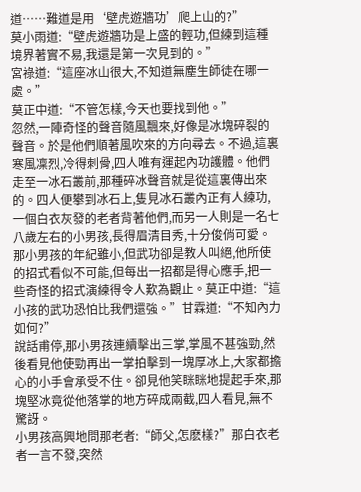道……難道是用‘壁虎遊牆功’爬上山的?”
莫小雨道:“壁虎遊牆功是上盛的輕功,但練到這種境界著實不易,我還是第一次見到的。”
宮祿道:“這座冰山很大,不知道無塵生師徒在哪一處。”
莫正中道:“不管怎樣,今天也要找到他。”
忽然,一陣奇怪的聲音隨風飄來,好像是冰塊碎裂的聲音。於是他們順著風吹來的方向尋去。不過,這裏寒風凜烈,冷得刺骨,四人唯有運起內功護體。他們走至一冰石叢前,那種碎冰聲音就是從這裏傳出來的。四人便攀到冰石上,隻見冰石叢內正有人練功,一個白衣灰發的老者背著他們,而另一人則是一名七八歲左右的小男孩,長得眉清目秀,十分俊俏可愛。
那小男孩的年紀雖小,但武功卻是教人叫絕,他所使的招式看似不可能,但每出一招都是得心應手,把一些奇怪的招式演練得令人歎為觀止。莫正中道:“這小孩的武功恐怕比我們還強。”甘霖道:“不知內力如何?”
說話甫停,那小男孩連續擊出三掌,掌風不甚強勁,然後看見他使勁再出一掌拍擊到一塊厚冰上,大家都擔心的小手會承受不住。卻見他笑眯眯地提起手來,那塊堅冰竟從他落掌的地方碎成兩截,四人看見,無不驚訝。
小男孩高興地問那老者:“師父,怎麽樣?”那白衣老者一言不發,突然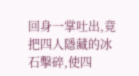回身一掌吐出,竟把四人隱藏的冰石擊碎,使四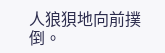人狼狽地向前撲倒。